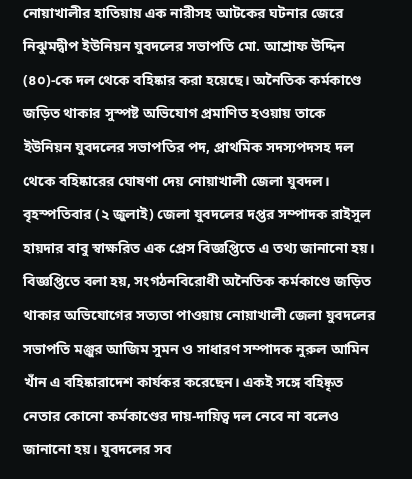নোয়াখালীর হাতিয়ায় এক নারীসহ আটকের ঘটনার জেরে নিঝুমদ্বীপ ইউনিয়ন যুবদলের সভাপতি মো. আশ্রাফ উদ্দিন (৪০)-কে দল থেকে বহিষ্কার করা হয়েছে। অনৈতিক কর্মকাণ্ডে জড়িত থাকার সুস্পষ্ট অভিযোগ প্রমাণিত হওয়ায় তাকে ইউনিয়ন যুবদলের সভাপতির পদ, প্রাথমিক সদস্যপদসহ দল থেকে বহিষ্কারের ঘোষণা দেয় নোয়াখালী জেলা যুবদল।
বৃহস্পতিবার (২ জুলাই) জেলা যুবদলের দপ্তর সম্পাদক রাইসুল হায়দার বাবু স্বাক্ষরিত এক প্রেস বিজ্ঞপ্তিতে এ তথ্য জানানো হয়।
বিজ্ঞপ্তিতে বলা হয়, সংগঠনবিরোধী অনৈতিক কর্মকাণ্ডে জড়িত থাকার অভিযোগের সত্যতা পাওয়ায় নোয়াখালী জেলা যুবদলের সভাপতি মঞ্জুর আজিম সুমন ও সাধারণ সম্পাদক নুরুল আমিন খাঁন এ বহিষ্কারাদেশ কার্যকর করেছেন। একই সঙ্গে বহিষ্কৃত নেতার কোনো কর্মকাণ্ডের দায়-দায়িত্ব দল নেবে না বলেও জানানো হয়। যুবদলের সব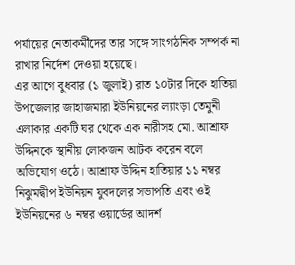পর্যায়ের নেতাকর্মীদের তার সঙ্গে সাংগঠনিক সম্পর্ক না রাখার নির্দেশ দেওয়া হয়েছে।
এর আগে বুধবার (১ জুলাই) রাত ১০টার দিকে হাতিয়া উপজেলার জাহাজমারা ইউনিয়নের ল্যাংড়া তেমুনী এলাকার একটি ঘর থেকে এক নারীসহ মো. আশ্রাফ উদ্দিনকে স্থানীয় লোকজন আটক করেন বলে অভিযোগ ওঠে। আশ্রাফ উদ্দিন হাতিয়ার ১১ নম্বর নিঝুমদ্বীপ ইউনিয়ন যুবদলের সভাপতি এবং ওই ইউনিয়নের ৬ নম্বর ওয়ার্ডের আদর্শ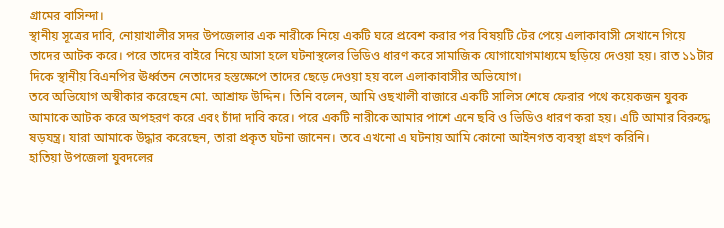গ্রামের বাসিন্দা।
স্থানীয় সূত্রের দাবি, নোয়াখালীর সদর উপজেলার এক নারীকে নিয়ে একটি ঘরে প্রবেশ করার পর বিষয়টি টের পেয়ে এলাকাবাসী সেখানে গিয়ে তাদের আটক করে। পরে তাদের বাইরে নিয়ে আসা হলে ঘটনাস্থলের ভিডিও ধারণ করে সামাজিক যোগাযোগমাধ্যমে ছড়িয়ে দেওয়া হয়। রাত ১১টার দিকে স্থানীয় বিএনপির ঊর্ধ্বতন নেতাদের হস্তক্ষেপে তাদের ছেড়ে দেওয়া হয় বলে এলাকাবাসীর অভিযোগ।
তবে অভিযোগ অস্বীকার করেছেন মো. আশ্রাফ উদ্দিন। তিনি বলেন, আমি ওছখালী বাজারে একটি সালিস শেষে ফেরার পথে কয়েকজন যুবক আমাকে আটক করে অপহরণ করে এবং চাঁদা দাবি করে। পরে একটি নারীকে আমার পাশে এনে ছবি ও ভিডিও ধারণ করা হয়। এটি আমার বিরুদ্ধে ষড়যন্ত্র। যারা আমাকে উদ্ধার করেছেন, তারা প্রকৃত ঘটনা জানেন। তবে এখনো এ ঘটনায় আমি কোনো আইনগত ব্যবস্থা গ্রহণ করিনি।
হাতিয়া উপজেলা যুবদলের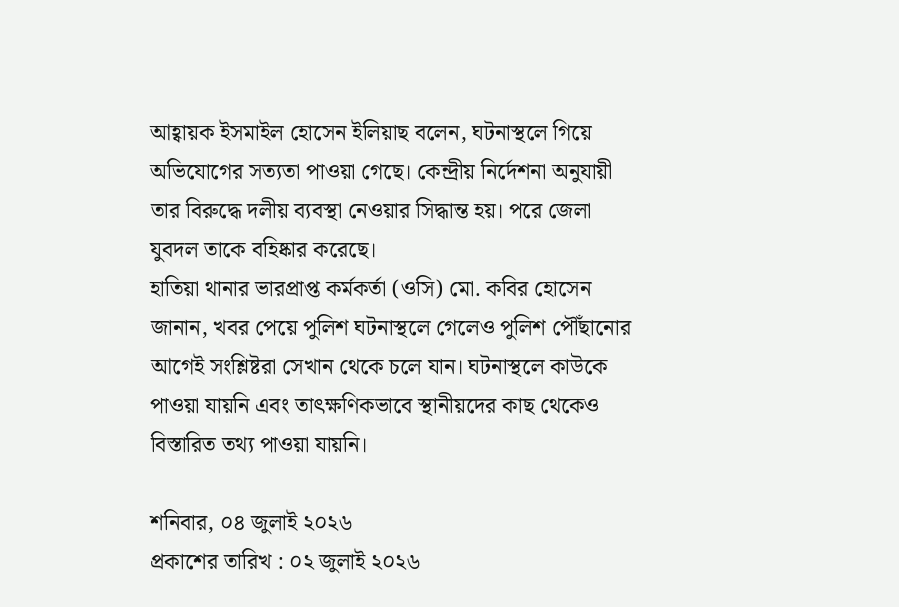আহ্বায়ক ইসমাইল হোসেন ইলিয়াছ বলেন, ঘটনাস্থলে গিয়ে অভিযোগের সত্যতা পাওয়া গেছে। কেন্দ্রীয় নির্দেশনা অনুযায়ী তার বিরুদ্ধে দলীয় ব্যবস্থা নেওয়ার সিদ্ধান্ত হয়। পরে জেলা যুবদল তাকে বহিষ্কার করেছে।
হাতিয়া থানার ভারপ্রাপ্ত কর্মকর্তা (ওসি) মো. কবির হোসেন জানান, খবর পেয়ে পুলিশ ঘটনাস্থলে গেলেও পুলিশ পৌঁছানোর আগেই সংশ্লিষ্টরা সেখান থেকে চলে যান। ঘটনাস্থলে কাউকে পাওয়া যায়নি এবং তাৎক্ষণিকভাবে স্থানীয়দের কাছ থেকেও বিস্তারিত তথ্য পাওয়া যায়নি।

শনিবার, ০৪ জুলাই ২০২৬
প্রকাশের তারিখ : ০২ জুলাই ২০২৬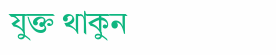যুক্ত থাকুন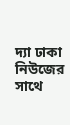দ্যা ঢাকা নিউজের সাথে